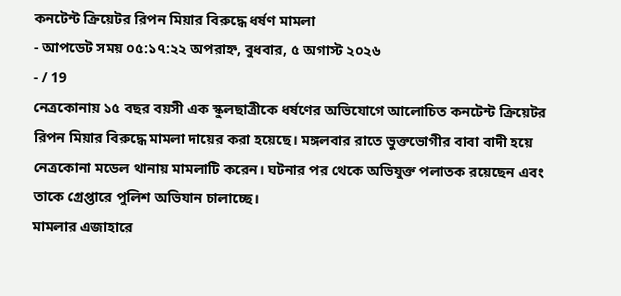কনটেন্ট ক্রিয়েটর রিপন মিয়ার বিরুদ্ধে ধর্ষণ মামলা
- আপডেট সময় ০৫:১৭:২২ অপরাহ্ন, বুধবার, ৫ অগাস্ট ২০২৬
- / 19
নেত্রকোনায় ১৫ বছর বয়সী এক স্কুলছাত্রীকে ধর্ষণের অভিযোগে আলোচিত কনটেন্ট ক্রিয়েটর রিপন মিয়ার বিরুদ্ধে মামলা দায়ের করা হয়েছে। মঙ্গলবার রাতে ভুক্তভোগীর বাবা বাদী হয়ে নেত্রকোনা মডেল থানায় মামলাটি করেন। ঘটনার পর থেকে অভিযুক্ত পলাতক রয়েছেন এবং তাকে গ্রেপ্তারে পুলিশ অভিযান চালাচ্ছে।
মামলার এজাহারে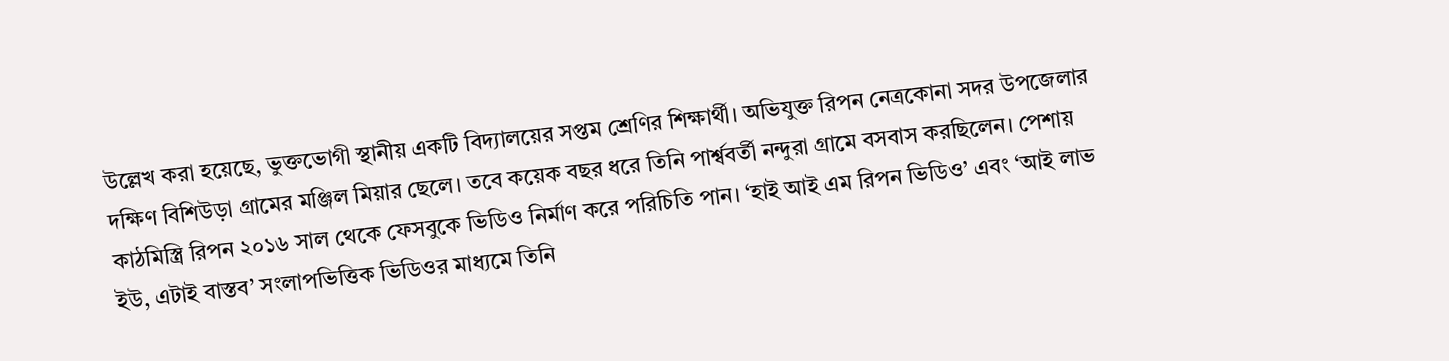উল্লেখ করা হয়েছে, ভুক্তভোগী স্থানীয় একটি বিদ্যালয়ের সপ্তম শ্রেণির শিক্ষার্থী। অভিযুক্ত রিপন নেত্রকোনা সদর উপজেলার দক্ষিণ বিশিউড়া গ্রামের মঞ্জিল মিয়ার ছেলে। তবে কয়েক বছর ধরে তিনি পার্শ্ববর্তী নন্দুরা গ্রামে বসবাস করছিলেন। পেশায় কাঠমিস্ত্রি রিপন ২০১৬ সাল থেকে ফেসবুকে ভিডিও নির্মাণ করে পরিচিতি পান। ‘হাই আই এম রিপন ভিডিও’ এবং ‘আই লাভ ইউ, এটাই বাস্তব’ সংলাপভিত্তিক ভিডিওর মাধ্যমে তিনি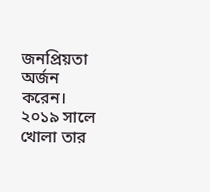জনপ্রিয়তা অর্জন করেন। ২০১৯ সালে খোলা তার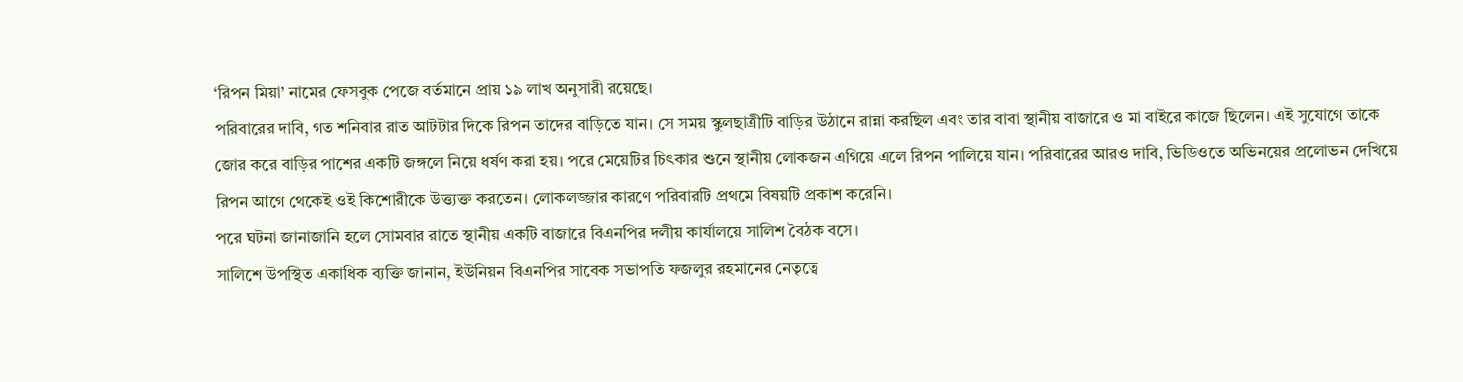‘রিপন মিয়া’ নামের ফেসবুক পেজে বর্তমানে প্রায় ১৯ লাখ অনুসারী রয়েছে।
পরিবারের দাবি, গত শনিবার রাত আটটার দিকে রিপন তাদের বাড়িতে যান। সে সময় স্কুলছাত্রীটি বাড়ির উঠানে রান্না করছিল এবং তার বাবা স্থানীয় বাজারে ও মা বাইরে কাজে ছিলেন। এই সুযোগে তাকে জোর করে বাড়ির পাশের একটি জঙ্গলে নিয়ে ধর্ষণ করা হয়। পরে মেয়েটির চিৎকার শুনে স্থানীয় লোকজন এগিয়ে এলে রিপন পালিয়ে যান। পরিবারের আরও দাবি, ভিডিওতে অভিনয়ের প্রলোভন দেখিয়ে রিপন আগে থেকেই ওই কিশোরীকে উত্ত্যক্ত করতেন। লোকলজ্জার কারণে পরিবারটি প্রথমে বিষয়টি প্রকাশ করেনি।
পরে ঘটনা জানাজানি হলে সোমবার রাতে স্থানীয় একটি বাজারে বিএনপির দলীয় কার্যালয়ে সালিশ বৈঠক বসে।
সালিশে উপস্থিত একাধিক ব্যক্তি জানান, ইউনিয়ন বিএনপির সাবেক সভাপতি ফজলুর রহমানের নেতৃত্বে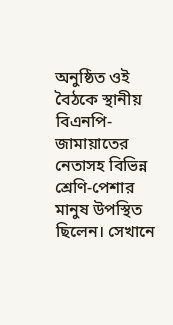অনুষ্ঠিত ওই বৈঠকে স্থানীয় বিএনপি-জামায়াতের নেতাসহ বিভিন্ন শ্রেণি-পেশার মানুষ উপস্থিত ছিলেন। সেখানে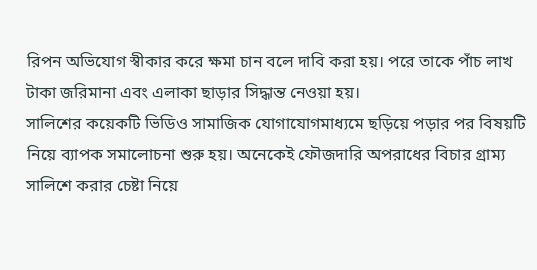রিপন অভিযোগ স্বীকার করে ক্ষমা চান বলে দাবি করা হয়। পরে তাকে পাঁচ লাখ টাকা জরিমানা এবং এলাকা ছাড়ার সিদ্ধান্ত নেওয়া হয়।
সালিশের কয়েকটি ভিডিও সামাজিক যোগাযোগমাধ্যমে ছড়িয়ে পড়ার পর বিষয়টি নিয়ে ব্যাপক সমালোচনা শুরু হয়। অনেকেই ফৌজদারি অপরাধের বিচার গ্রাম্য সালিশে করার চেষ্টা নিয়ে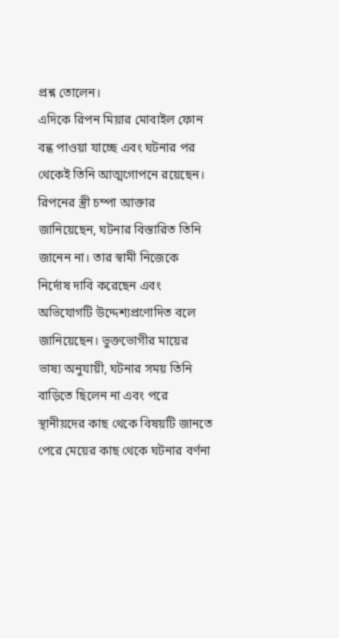প্রশ্ন তোলেন।
এদিকে রিপন মিয়ার মোবাইল ফোন বন্ধ পাওয়া যাচ্ছে এবং ঘটনার পর থেকেই তিনি আত্মগোপনে রয়েছেন।
রিপনের স্ত্রী চম্পা আক্তার জানিয়েছেন, ঘটনার বিস্তারিত তিনি জানেন না। তার স্বামী নিজেকে নির্দোষ দাবি করেছেন এবং অভিযোগটি উদ্দেশ্যপ্রণোদিত বলে জানিয়েছেন। ভুক্তভোগীর মায়ের ভাষ্য অনুযায়ী, ঘটনার সময় তিনি বাড়িতে ছিলেন না এবং পরে স্থানীয়দের কাছ থেকে বিষয়টি জানতে পেরে মেয়ের কাছ থেকে ঘটনার বর্ণনা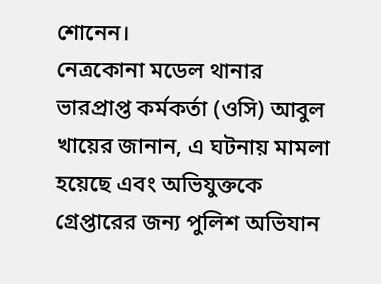শোনেন।
নেত্রকোনা মডেল থানার ভারপ্রাপ্ত কর্মকর্তা (ওসি) আবুল খায়ের জানান, এ ঘটনায় মামলা হয়েছে এবং অভিযুক্তকে গ্রেপ্তারের জন্য পুলিশ অভিযান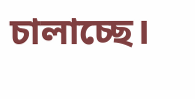চালাচ্ছে।